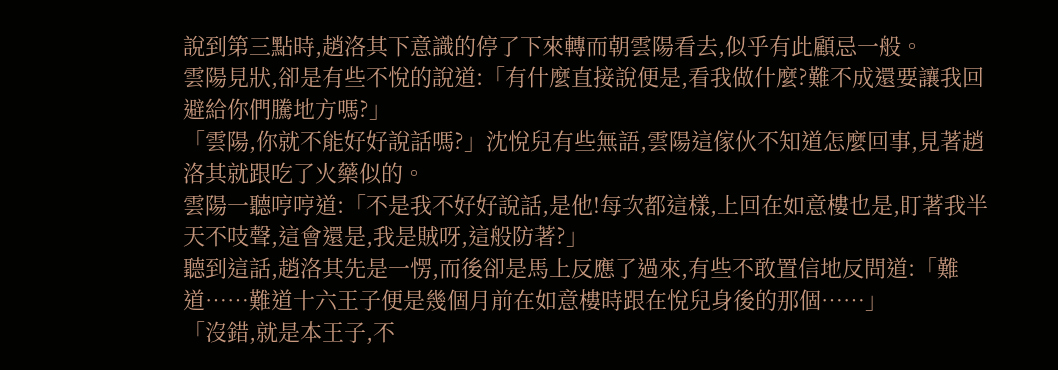說到第三點時,趙洛其下意識的停了下來轉而朝雲陽看去,似乎有此顧忌一般。
雲陽見狀,卻是有些不悅的說道:「有什麼直接說便是,看我做什麼?難不成還要讓我回避給你們騰地方嗎?」
「雲陽,你就不能好好說話嗎?」沈悅兒有些無語,雲陽這傢伙不知道怎麼回事,見著趙洛其就跟吃了火藥似的。
雲陽一聽哼哼道:「不是我不好好說話,是他!每次都這樣,上回在如意樓也是,盯著我半天不吱聲,這會還是,我是賊呀,這般防著?」
聽到這話,趙洛其先是一愣,而後卻是馬上反應了過來,有些不敢置信地反問道:「難道……難道十六王子便是幾個月前在如意樓時跟在悅兒身後的那個……」
「沒錯,就是本王子,不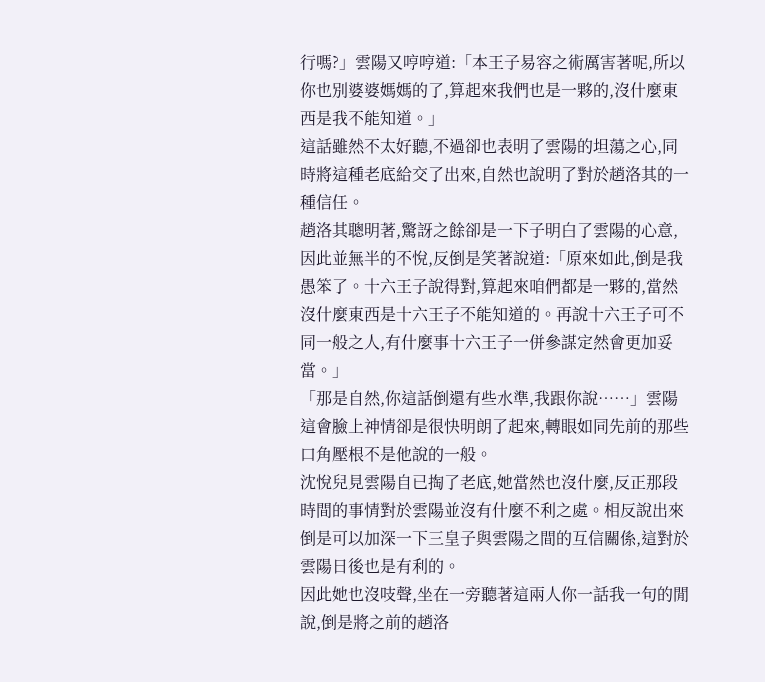行嗎?」雲陽又哼哼道:「本王子易容之術厲害著呢,所以你也別婆婆媽媽的了,算起來我們也是一夥的,沒什麼東西是我不能知道。」
這話雖然不太好聽,不過卻也表明了雲陽的坦蕩之心,同時將這種老底給交了出來,自然也說明了對於趙洛其的一種信任。
趙洛其聰明著,驚訝之餘卻是一下子明白了雲陽的心意,因此並無半的不悅,反倒是笑著說道:「原來如此,倒是我愚笨了。十六王子說得對,算起來咱們都是一夥的,當然沒什麼東西是十六王子不能知道的。再說十六王子可不同一般之人,有什麼事十六王子一併參謀定然會更加妥當。」
「那是自然,你這話倒還有些水準,我跟你說……」雲陽這會臉上神情卻是很快明朗了起來,轉眼如同先前的那些口角壓根不是他說的一般。
沈悅兒見雲陽自已掏了老底,她當然也沒什麼,反正那段時間的事情對於雲陽並沒有什麼不利之處。相反說出來倒是可以加深一下三皇子與雲陽之間的互信關係,這對於雲陽日後也是有利的。
因此她也沒吱聲,坐在一旁聽著這兩人你一話我一句的閒說,倒是將之前的趙洛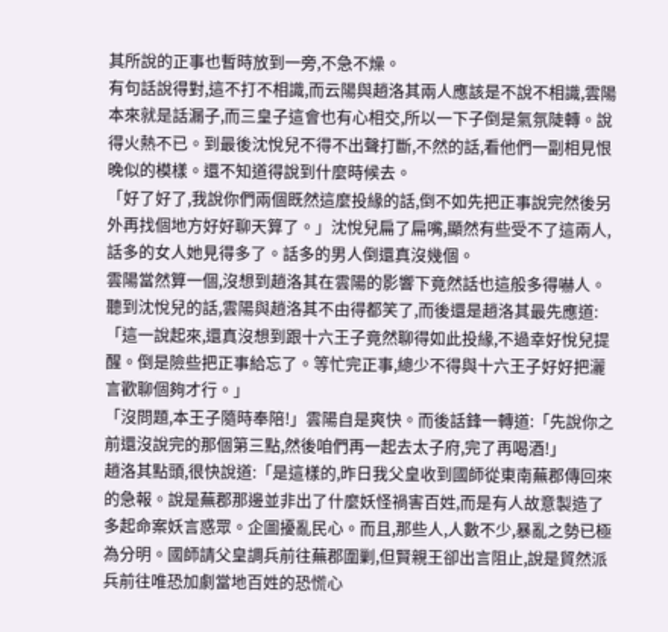其所說的正事也暫時放到一旁,不急不燥。
有句話說得對,這不打不相識,而云陽與趙洛其兩人應該是不說不相識,雲陽本來就是話漏子,而三皇子這會也有心相交,所以一下子倒是氣氛陡轉。說得火熱不已。到最後沈悅兒不得不出聲打斷,不然的話,看他們一副相見恨晚似的模樣。還不知道得說到什麼時候去。
「好了好了,我說你們兩個既然這麼投緣的話,倒不如先把正事說完然後另外再找個地方好好聊天算了。」沈悅兒扁了扁嘴,顯然有些受不了這兩人,話多的女人她見得多了。話多的男人倒還真沒幾個。
雲陽當然算一個,沒想到趙洛其在雲陽的影響下竟然話也這般多得嚇人。
聽到沈悅兒的話,雲陽與趙洛其不由得都笑了,而後還是趙洛其最先應道:「這一說起來,還真沒想到跟十六王子竟然聊得如此投緣,不過幸好悅兒提醒。倒是險些把正事給忘了。等忙完正事,總少不得與十六王子好好把灑言歡聊個夠才行。」
「沒問題,本王子隨時奉陪!」雲陽自是爽快。而後話鋒一轉道:「先說你之前還沒說完的那個第三點,然後咱們再一起去太子府,完了再喝酒!」
趙洛其點頭,很快說道:「是這樣的,昨日我父皇收到國師從東南蕪郡傳回來的急報。說是蕪郡那邊並非出了什麼妖怪禍害百姓,而是有人故意製造了多起命案妖言惑眾。企圖擾亂民心。而且,那些人,人數不少,暴亂之勢已極為分明。國師請父皇調兵前往蕪郡圍剿,但賢親王卻出言阻止,說是貿然派兵前往唯恐加劇當地百姓的恐慌心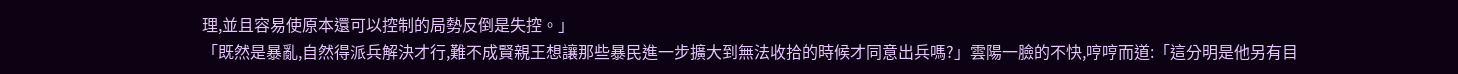理,並且容易使原本還可以控制的局勢反倒是失控。」
「既然是暴亂,自然得派兵解決才行,難不成賢親王想讓那些暴民進一步擴大到無法收拾的時候才同意出兵嗎?」雲陽一臉的不快,哼哼而道:「這分明是他另有目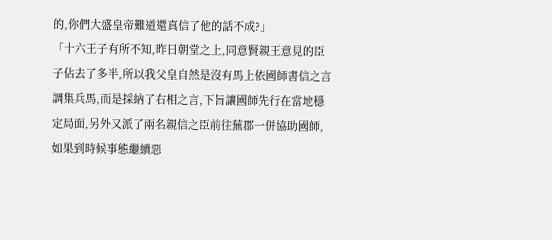的,你們大盛皇帝難道還真信了他的話不成?」
「十六王子有所不知,昨日朝堂之上,同意賢親王意見的臣子佔去了多半,所以我父皇自然是沒有馬上依國師書信之言調集兵馬,而是採納了右相之言,下旨讓國師先行在當地穩定局面,另外又派了兩名親信之臣前往蕪郡一併協助國師,如果到時候事態繼續惡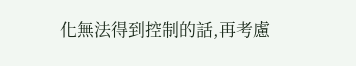化無法得到控制的話,再考慮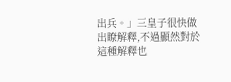出兵。」三皇子很快做出瞭解釋,不過顯然對於這種解釋也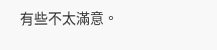有些不太滿意。